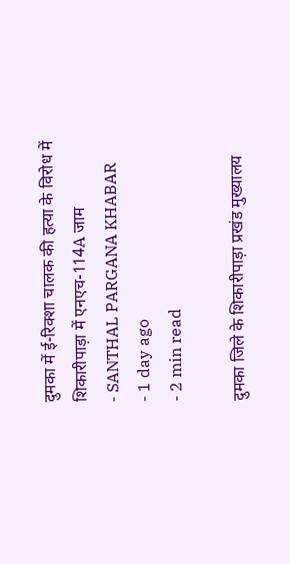दुमका में ई-रिक्शा चालक की हत्या के विरोध में शिकारीपाड़ा में एनएच-114A जाम
- SANTHAL PARGANA KHABAR
- 1 day ago
- 2 min read

दुमका जिले के शिकारीपाड़ा प्रखंड मुख्यालय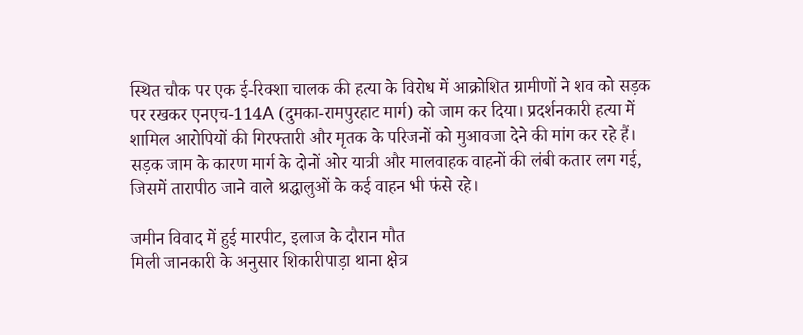स्थित चौक पर एक ई-रिक्शा चालक की हत्या के विरोध में आक्रोशित ग्रामीणों ने शव को सड़क पर रखकर एनएच-114A (दुमका-रामपुरहाट मार्ग) को जाम कर दिया। प्रदर्शनकारी हत्या में शामिल आरोपियों की गिरफ्तारी और मृतक के परिजनों को मुआवजा देने की मांग कर रहे हैं। सड़क जाम के कारण मार्ग के दोनों ओर यात्री और मालवाहक वाहनों की लंबी कतार लग गई, जिसमें तारापीठ जाने वाले श्रद्धालुओं के कई वाहन भी फंसे रहे।

जमीन विवाद में हुई मारपीट, इलाज के दौरान मौत
मिली जानकारी के अनुसार शिकारीपाड़ा थाना क्षेत्र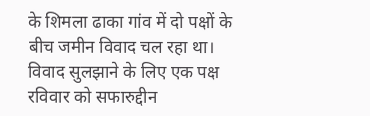के शिमला ढाका गांव में दो पक्षों के बीच जमीन विवाद चल रहा था। विवाद सुलझाने के लिए एक पक्ष रविवार को सफारुद्दीन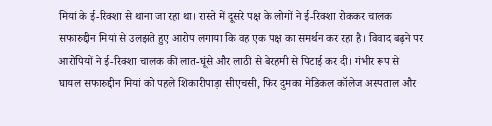मियां के ई-रिक्शा से थाना जा रहा था। रास्ते में दूसरे पक्ष के लोगों ने ई-रिक्शा रोककर चालक सफारुद्दीन मियां से उलझते हुए आरोप लगाया कि वह एक पक्ष का समर्थन कर रहा है। विवाद बढ़ने पर आरोपियों ने ई-रिक्शा चालक की लात-घूंसे और लाठी से बेरहमी से पिटाई कर दी। गंभीर रूप से घायल सफारुद्दीन मियां को पहले शिकारीपाड़ा सीएचसी, फिर दुमका मेडिकल कॉलेज अस्पताल और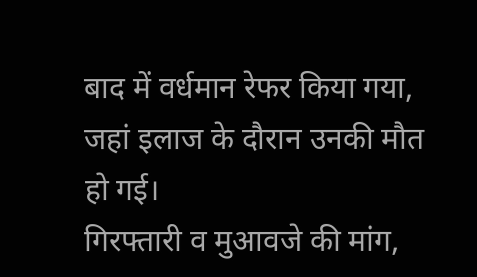बाद में वर्धमान रेफर किया गया, जहां इलाज के दौरान उनकी मौत हो गई।
गिरफ्तारी व मुआवजे की मांग,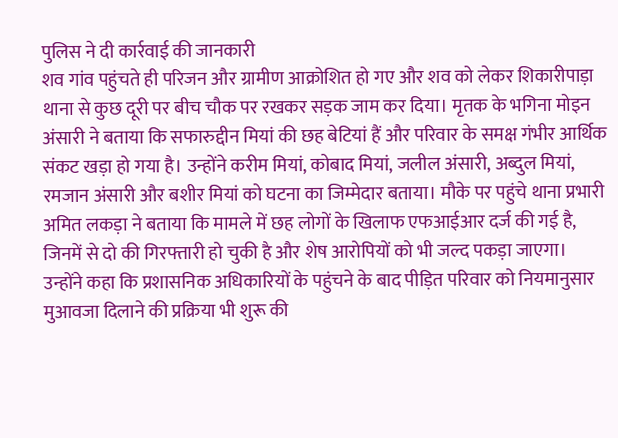पुलिस ने दी कार्रवाई की जानकारी
शव गांव पहुंचते ही परिजन और ग्रामीण आक्रोशित हो गए और शव को लेकर शिकारीपाड़ा थाना से कुछ दूरी पर बीच चौक पर रखकर सड़क जाम कर दिया। मृतक के भगिना मोइन अंसारी ने बताया कि सफारुद्दीन मियां की छह बेटियां हैं और परिवार के समक्ष गंभीर आर्थिक संकट खड़ा हो गया है। उन्होंने करीम मियां, कोबाद मियां, जलील अंसारी, अब्दुल मियां, रमजान अंसारी और बशीर मियां को घटना का जिम्मेदार बताया। मौके पर पहुंचे थाना प्रभारी अमित लकड़ा ने बताया कि मामले में छह लोगों के खिलाफ एफआईआर दर्ज की गई है, जिनमें से दो की गिरफ्तारी हो चुकी है और शेष आरोपियों को भी जल्द पकड़ा जाएगा। उन्होंने कहा कि प्रशासनिक अधिकारियों के पहुंचने के बाद पीड़ित परिवार को नियमानुसार मुआवजा दिलाने की प्रक्रिया भी शुरू की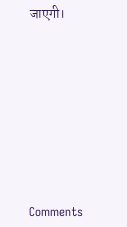जाएगी।










Comments